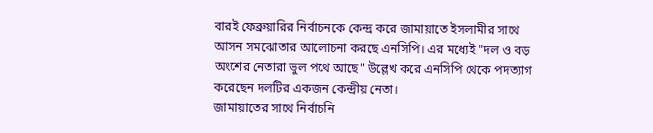বারই ফেব্রুয়ারির নির্বাচনকে কেন্দ্র করে জামায়াতে ইসলামীর সাথে আসন সমঝোতার আলোচনা করছে এনসিপি। এর মধ্যেই "দল ও বড় অংশের নেতারা ভুল পথে আছে" উল্লেখ করে এনসিপি থেকে পদত্যাগ করেছেন দলটির একজন কেন্দ্রীয় নেতা।
জামায়াতের সাথে নির্বাচনি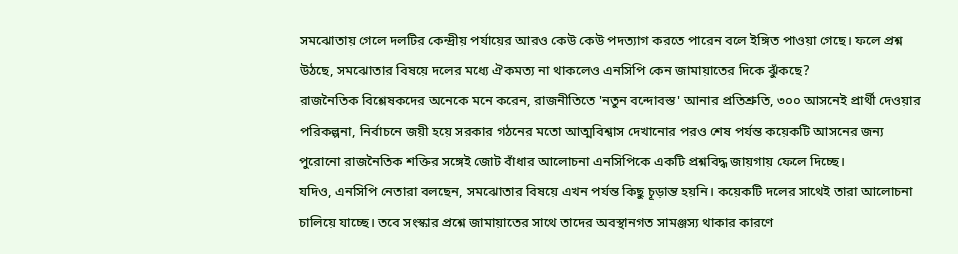সমঝোতায় গেলে দলটির কেন্দ্রীয় পর্যায়ের আরও কেউ কেউ পদত্যাগ করতে পারেন বলে ইঙ্গিত পাওয়া গেছে। ফলে প্রশ্ন উঠছে, সমঝোতার বিষয়ে দলের মধ্যে ঐকমত্য না থাকলেও এনসিপি কেন জামায়াতের দিকে ঝুঁকছে?
রাজনৈতিক বিশ্লেষকদের অনেকে মনে করেন, রাজনীতিতে 'নতুন বন্দোবস্ত' আনার প্রতিশ্রুতি, ৩০০ আসনেই প্রার্থী দেওয়ার পরিকল্পনা, নির্বাচনে জয়ী হয়ে সরকার গঠনের মতো আত্মবিশ্বাস দেখানোর পরও শেষ পর্যন্ত কয়েকটি আসনের জন্য পুরোনো রাজনৈতিক শক্তির সঙ্গেই জোট বাঁধার আলোচনা এনসিপিকে একটি প্রশ্নবিদ্ধ জায়গায় ফেলে দিচ্ছে।
যদিও, এনসিপি নেতারা বলছেন, সমঝোতার বিষয়ে এখন পর্যন্ত কিছু চূড়ান্ত হয়নি। কয়েকটি দলের সাথেই তারা আলোচনা চালিয়ে যাচ্ছে। তবে সংস্কার প্রশ্নে জামায়াতের সাথে তাদের অবস্থানগত সামঞ্জস্য থাকার কারণে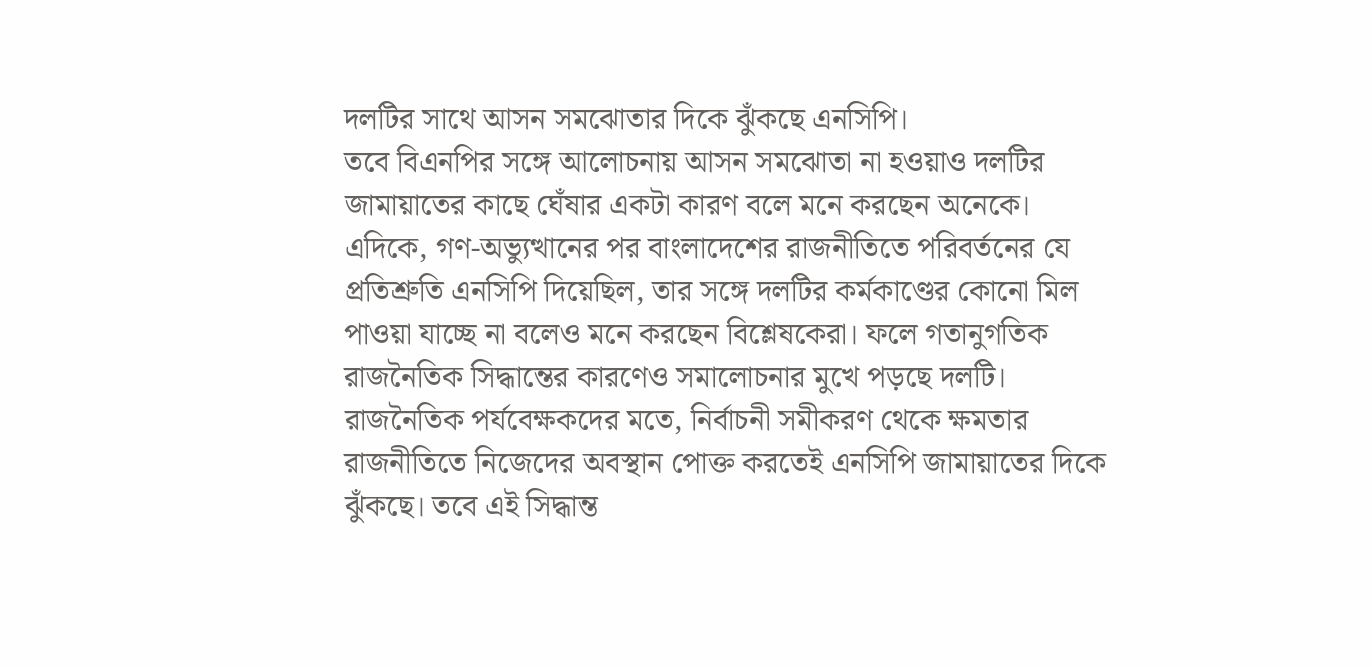দলটির সাথে আসন সমঝোতার দিকে ঝুঁকছে এনসিপি।
তবে বিএনপির সঙ্গে আলোচনায় আসন সমঝোতা না হওয়াও দলটির জামায়াতের কাছে ঘেঁষার একটা কারণ বলে মনে করছেন অনেকে।
এদিকে, গণ-অভ্যুত্থানের পর বাংলাদেশের রাজনীতিতে পরিবর্তনের যে প্রতিশ্রুতি এনসিপি দিয়েছিল, তার সঙ্গে দলটির কর্মকাণ্ডের কোনো মিল পাওয়া যাচ্ছে না বলেও মনে করছেন বিশ্লেষকেরা। ফলে গতানুগতিক রাজনৈতিক সিদ্ধান্তের কারণেও সমালোচনার মুখে পড়ছে দলটি।
রাজনৈতিক পর্যবেক্ষকদের মতে, নির্বাচনী সমীকরণ থেকে ক্ষমতার রাজনীতিতে নিজেদের অবস্থান পোক্ত করতেই এনসিপি জামায়াতের দিকে ঝুঁকছে। তবে এই সিদ্ধান্ত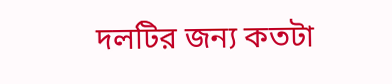দলটির জন্য কতটা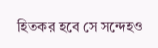হিতকর হবে সে সন্দেহও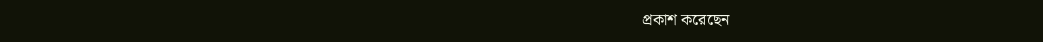প্রকাশ করেছেন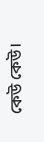কেউ কেউ।